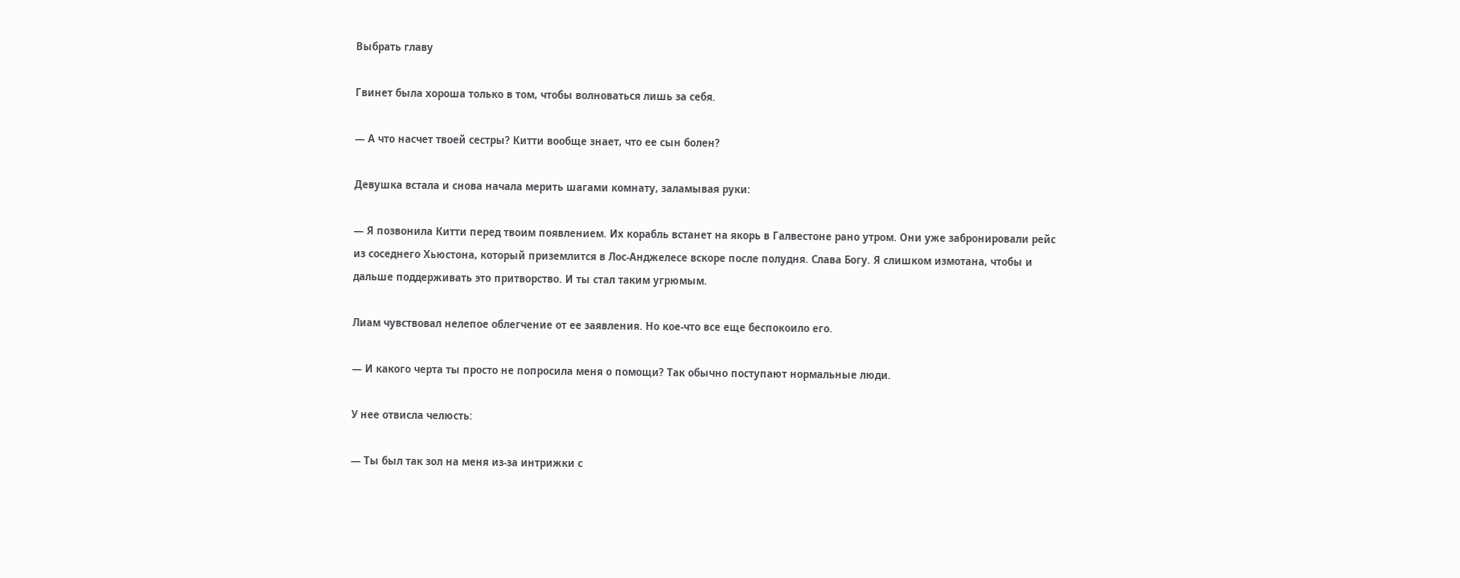Выбрать главу

Гвинет была хороша только в том, чтобы волноваться лишь за себя.

— А что насчет твоей сестры? Китти вообще знает, что ее сын болен?

Девушка встала и снова начала мерить шагами комнату, заламывая руки:

— Я позвонила Китти перед твоим появлением. Их корабль встанет на якорь в Галвестоне рано утром. Они уже забронировали рейс из соседнего Хьюстона, который приземлится в Лос-Анджелесе вскоре после полудня. Слава Богу. Я слишком измотана, чтобы и дальше поддерживать это притворство. И ты стал таким угрюмым.

Лиам чувствовал нелепое облегчение от ее заявления. Но кое-что все еще беспокоило его.

— И какого черта ты просто не попросила меня о помощи? Так обычно поступают нормальные люди.

У нее отвисла челюсть:

— Ты был так зол на меня из-за интрижки с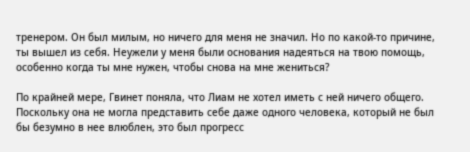тренером. Он был милым, но ничего для меня не значил. Но по какой-то причине, ты вышел из себя. Неужели у меня были основания надеяться на твою помощь, особенно когда ты мне нужен, чтобы снова на мне жениться?

По крайней мере, Гвинет поняла, что Лиам не хотел иметь с ней ничего общего. Поскольку она не могла представить себе даже одного человека, который не был бы безумно в нее влюблен, это был прогресс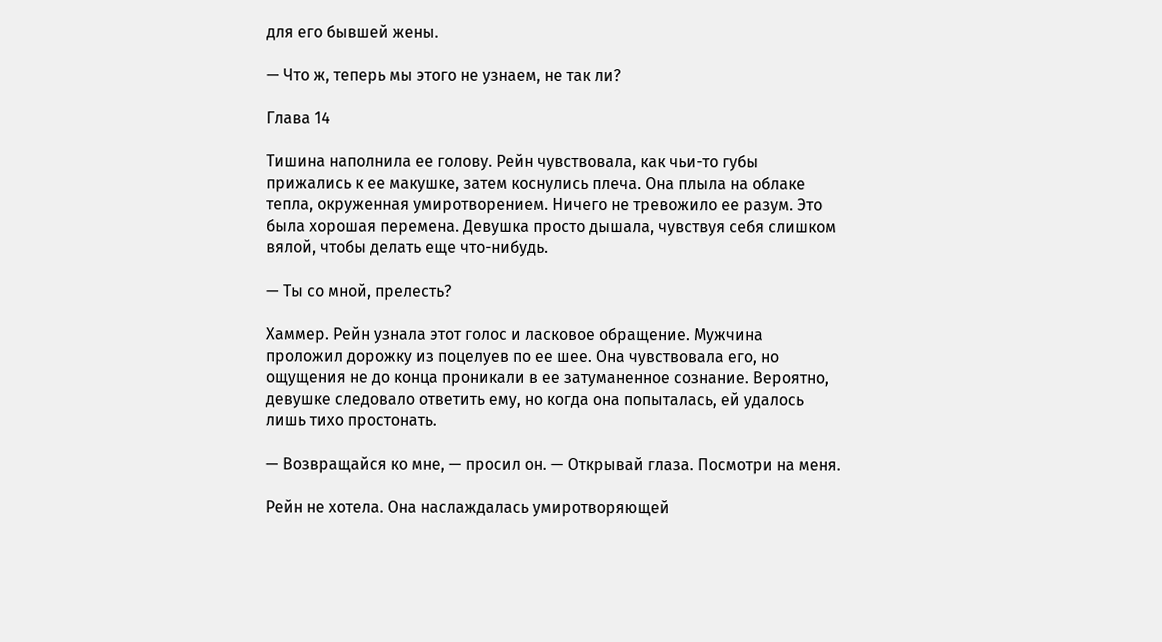для его бывшей жены.

— Что ж, теперь мы этого не узнаем, не так ли?

Глава 14

Тишина наполнила ее голову. Рейн чувствовала, как чьи-то губы прижались к ее макушке, затем коснулись плеча. Она плыла на облаке тепла, окруженная умиротворением. Ничего не тревожило ее разум. Это была хорошая перемена. Девушка просто дышала, чувствуя себя слишком вялой, чтобы делать еще что-нибудь.

— Ты со мной, прелесть?

Хаммер. Рейн узнала этот голос и ласковое обращение. Мужчина проложил дорожку из поцелуев по ее шее. Она чувствовала его, но ощущения не до конца проникали в ее затуманенное сознание. Вероятно, девушке следовало ответить ему, но когда она попыталась, ей удалось лишь тихо простонать.

— Возвращайся ко мне, — просил он. — Открывай глаза. Посмотри на меня.

Рейн не хотела. Она наслаждалась умиротворяющей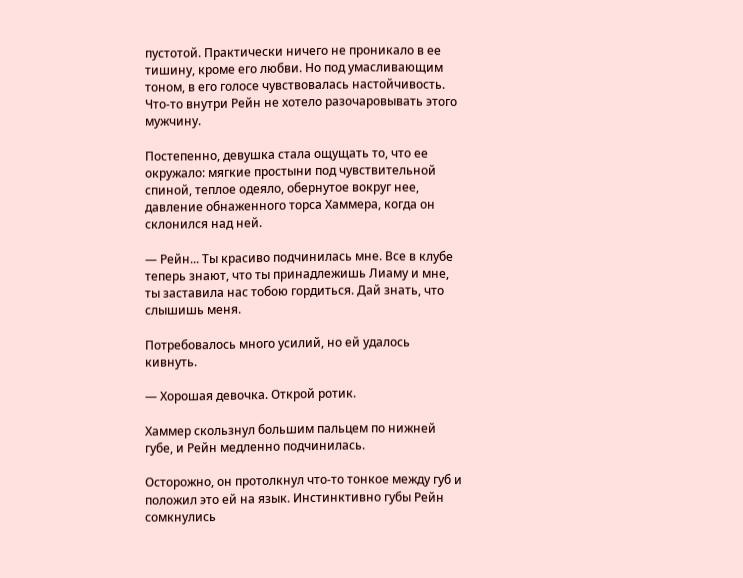пустотой. Практически ничего не проникало в ее тишину, кроме его любви. Но под умасливающим тоном, в его голосе чувствовалась настойчивость. Что-то внутри Рейн не хотело разочаровывать этого мужчину.

Постепенно, девушка стала ощущать то, что ее окружало: мягкие простыни под чувствительной спиной, теплое одеяло, обернутое вокруг нее, давление обнаженного торса Хаммера, когда он склонился над ней.

— Рейн... Ты красиво подчинилась мне. Все в клубе теперь знают, что ты принадлежишь Лиаму и мне, ты заставила нас тобою гордиться. Дай знать, что слышишь меня.

Потребовалось много усилий, но ей удалось кивнуть.

— Хорошая девочка. Открой ротик.

Хаммер скользнул большим пальцем по нижней губе, и Рейн медленно подчинилась.

Осторожно, он протолкнул что-то тонкое между губ и положил это ей на язык. Инстинктивно губы Рейн сомкнулись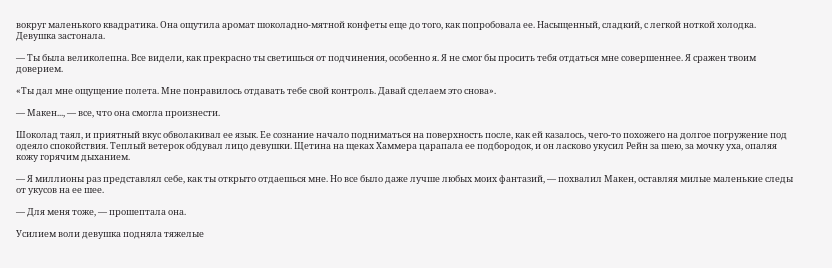вокруг маленького квадратика. Она ощутила аромат шоколадно-мятной конфеты еще до того, как попробовала ее. Насыщенный, сладкий, с легкой ноткой холодка. Девушка застонала.

— Ты была великолепна. Все видели, как прекрасно ты светишься от подчинения, особенно я. Я не смог бы просить тебя отдаться мне совершеннее. Я сражен твоим доверием.

«Ты дал мне ощущение полета. Мне понравилось отдавать тебе свой контроль. Давай сделаем это снова».

— Макен..., — все, что она смогла произнести.

Шоколад таял, и приятный вкус обволакивал ее язык. Ее сознание начало подниматься на поверхность после, как ей казалось, чего-то похожего на долгое погружение под одеяло спокойствия. Теплый ветерок обдувал лицо девушки. Щетина на щеках Хаммера царапала ее подбородок, и он ласково укусил Рейн за шею, за мочку уха, опаляя кожу горячим дыханием.

— Я миллионы раз представлял себе, как ты открыто отдаешься мне. Но все было даже лучше любых моих фантазий, — похвалил Макен, оставляя милые маленькие следы от укусов на ее шее.

— Для меня тоже, — прошептала она.

Усилием воли девушка подняла тяжелые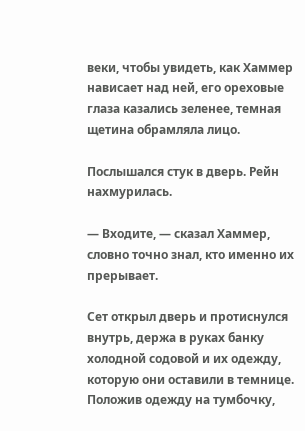веки, чтобы увидеть, как Хаммер нависает над ней, его ореховые глаза казались зеленее, темная щетина обрамляла лицо.

Послышался стук в дверь. Рейн нахмурилась.

— Входите, — сказал Хаммер, словно точно знал, кто именно их прерывает.

Сет открыл дверь и протиснулся внутрь, держа в руках банку холодной содовой и их одежду, которую они оставили в темнице. Положив одежду на тумбочку,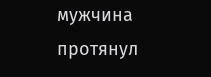мужчина протянул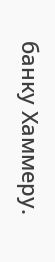банку Хаммеру.